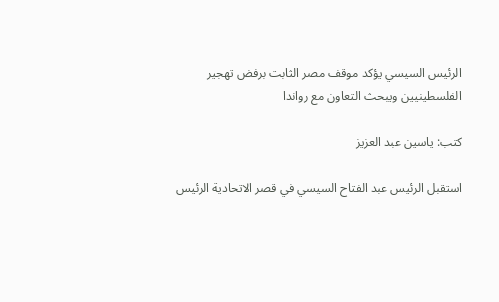الرئيس السيسي يؤكد موقف مصر الثابت برفض تهجير الفلسطينيين ويبحث التعاون مع رواندا

كتب: ياسين عبد العزيز

استقبل الرئيس عبد الفتاح السيسي في قصر الاتحادية الرئيس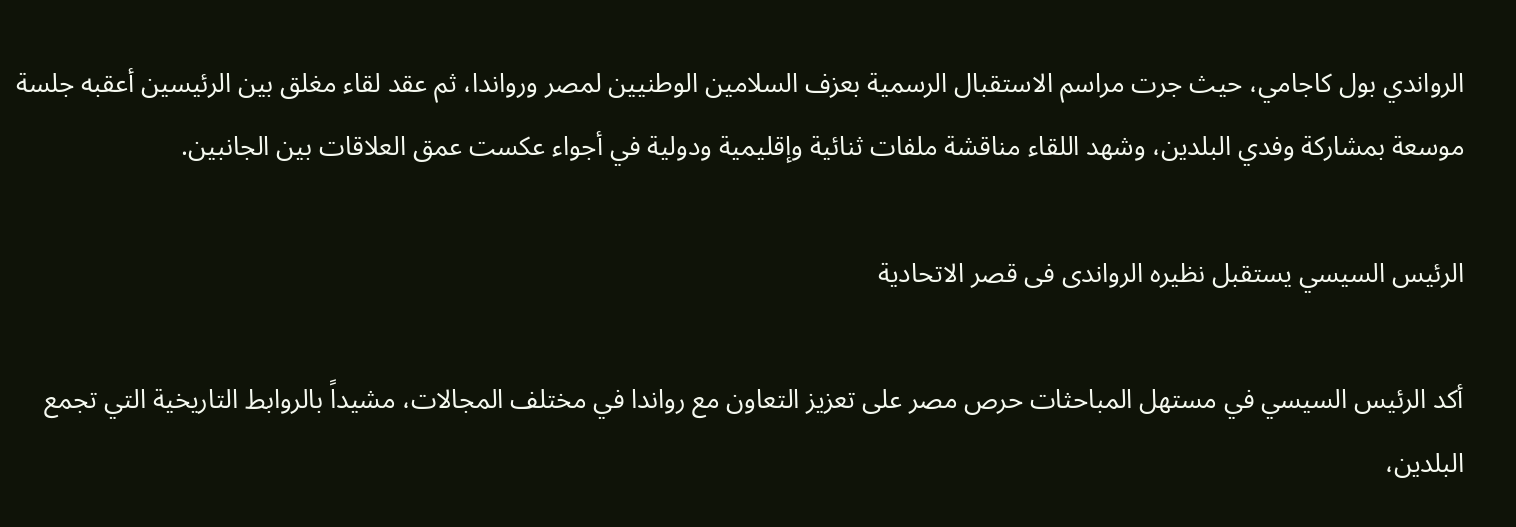الرواندي بول كاجامي، حيث جرت مراسم الاستقبال الرسمية بعزف السلامين الوطنيين لمصر ورواندا، ثم عقد لقاء مغلق بين الرئيسين أعقبه جلسة موسعة بمشاركة وفدي البلدين، وشهد اللقاء مناقشة ملفات ثنائية وإقليمية ودولية في أجواء عكست عمق العلاقات بين الجانبين.

الرئيس السيسي يستقبل نظيره الرواندى فى قصر الاتحادية

أكد الرئيس السيسي في مستهل المباحثات حرص مصر على تعزيز التعاون مع رواندا في مختلف المجالات، مشيداً بالروابط التاريخية التي تجمع البلدين،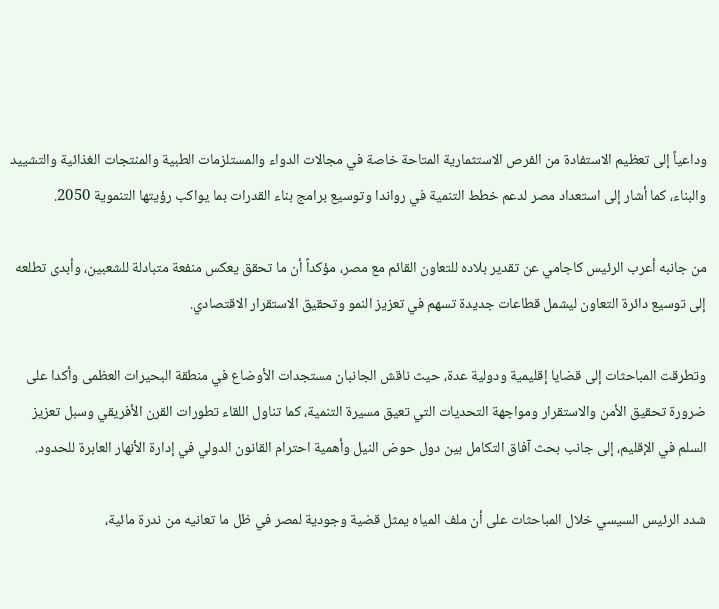وداعياً إلى تعظيم الاستفادة من الفرص الاستثمارية المتاحة خاصة في مجالات الدواء والمستلزمات الطبية والمنتجات الغذائية والتشييد والبناء، كما أشار إلى استعداد مصر لدعم خطط التنمية في رواندا وتوسيع برامج بناء القدرات بما يواكب رؤيتها التنموية 2050.

من جانبه أعرب الرئيس كاجامي عن تقدير بلاده للتعاون القائم مع مصر، مؤكداً أن ما تحقق يعكس منفعة متبادلة للشعبين، وأبدى تطلعه إلى توسيع دائرة التعاون ليشمل قطاعات جديدة تسهم في تعزيز النمو وتحقيق الاستقرار الاقتصادي.

وتطرقت المباحثات إلى قضايا إقليمية ودولية عدة، حيث ناقش الجانبان مستجدات الأوضاع في منطقة البحيرات العظمى وأكدا على ضرورة تحقيق الأمن والاستقرار ومواجهة التحديات التي تعيق مسيرة التنمية، كما تناول اللقاء تطورات القرن الأفريقي وسبل تعزيز السلم في الإقليم، إلى جانب بحث آفاق التكامل بين دول حوض النيل وأهمية احترام القانون الدولي في إدارة الأنهار العابرة للحدود.

شدد الرئيس السيسي خلال المباحثات على أن ملف المياه يمثل قضية وجودية لمصر في ظل ما تعانيه من ندرة مائية،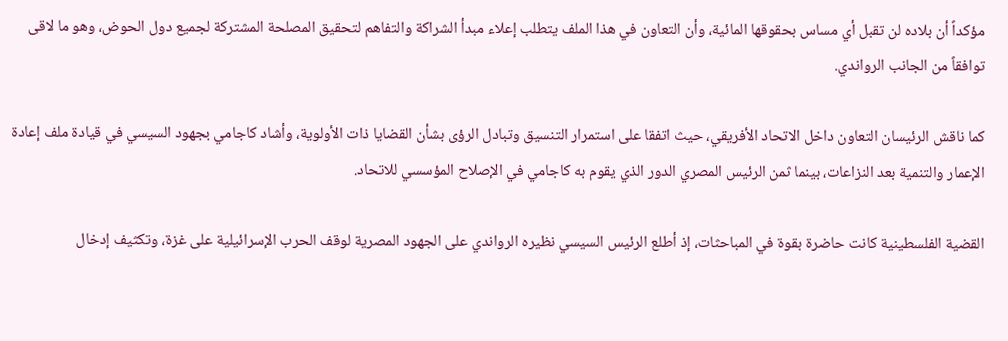مؤكداً أن بلاده لن تقبل أي مساس بحقوقها المائية، وأن التعاون في هذا الملف يتطلب إعلاء مبدأ الشراكة والتفاهم لتحقيق المصلحة المشتركة لجميع دول الحوض، وهو ما لاقى توافقاً من الجانب الرواندي.

كما ناقش الرئيسان التعاون داخل الاتحاد الأفريقي، حيث اتفقا على استمرار التنسيق وتبادل الرؤى بشأن القضايا ذات الأولوية، وأشاد كاجامي بجهود السيسي في قيادة ملف إعادة الإعمار والتنمية بعد النزاعات، بينما ثمن الرئيس المصري الدور الذي يقوم به كاجامي في الإصلاح المؤسسي للاتحاد.

القضية الفلسطينية كانت حاضرة بقوة في المباحثات، إذ أطلع الرئيس السيسي نظيره الرواندي على الجهود المصرية لوقف الحرب الإسرائيلية على غزة، وتكثيف إدخال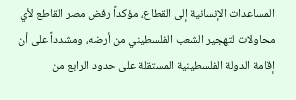المساعدات الإنسانية إلى القطاع، مؤكداً رفض مصر القاطع لأي محاولات لتهجير الشعب الفلسطيني من أرضه، ومشدداً على أن إقامة الدولة الفلسطينية المستقلة على حدود الرابع من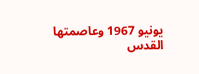يونيو 1967 وعاصمتها القدس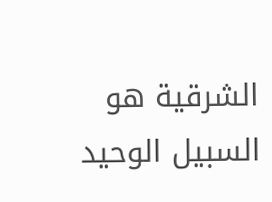الشرقية هو السبيل الوحيد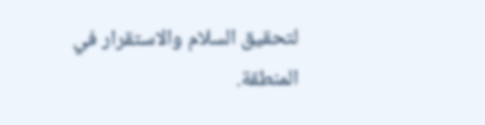لتحقيق السلام والاستقرار في المنطقة.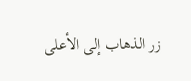زر الذهاب إلى الأعلى